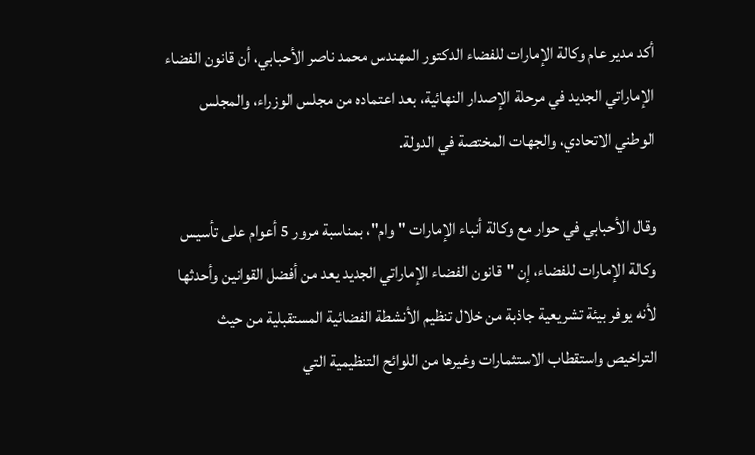أكد مدير عام وكالة الإمارات للفضاء الدكتور المهندس محمد ناصر الأحبابي، أن قانون الفضاء الإماراتي الجديد في مرحلة الإصدار النهائية، بعد اعتماده من مجلس الوزراء، والمجلس الوطني الاتحادي، والجهات المختصة في الدولة.

وقال الأحبابي في حوار مع وكالة أنباء الإمارات "وام"، بمناسبة مرور 5 أعوام على تأسيس وكالة الإمارات للفضاء، إن "قانون الفضاء الإماراتي الجديد يعد من أفضل القوانين وأحدثها لأنه يوفر بيئة تشريعية جاذبة من خلال تنظيم الأنشطة الفضائية المستقبلية من حيث التراخيص واستقطاب الاستثمارات وغيرها من اللوائح التنظيمية التي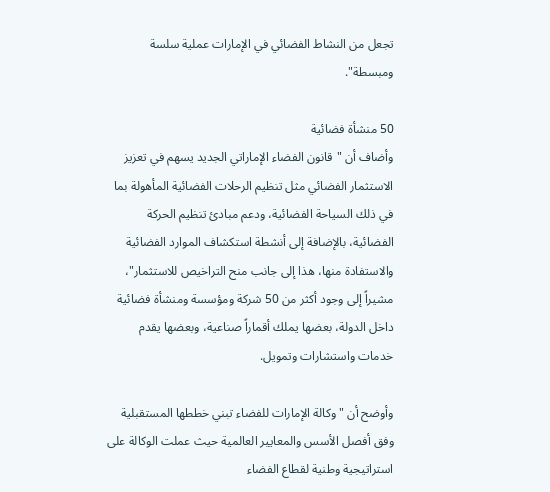تجعل من النشاط الفضائي في الإمارات عملية سلسة ومبسطة".

50 منشأة فضائية
وأضاف أن "قانون الفضاء الإماراتي الجديد يسهم في تعزيز الاستثمار الفضائي مثل تنظيم الرحلات الفضائية المأهولة بما في ذلك السياحة الفضائية، ودعم مبادئ تنظيم الحركة الفضائية، بالإضافة إلى أنشطة استكشاف الموارد الفضائية والاستفادة منها، هذا إلى جانب منح التراخيص للاستثمار"، مشيراً إلى وجود أكثر من 50 شركة ومؤسسة ومنشأة فضائية داخل الدولة، بعضها يملك أقماراً صناعية، وبعضها يقدم خدمات واستشارات وتمويل.

وأوضح أن "وكالة الإمارات للفضاء تبني خططها المستقبلية وفق أفصل الأسس والمعايير العالمية حيث عملت الوكالة على استراتيجية وطنية لقطاع الفضاء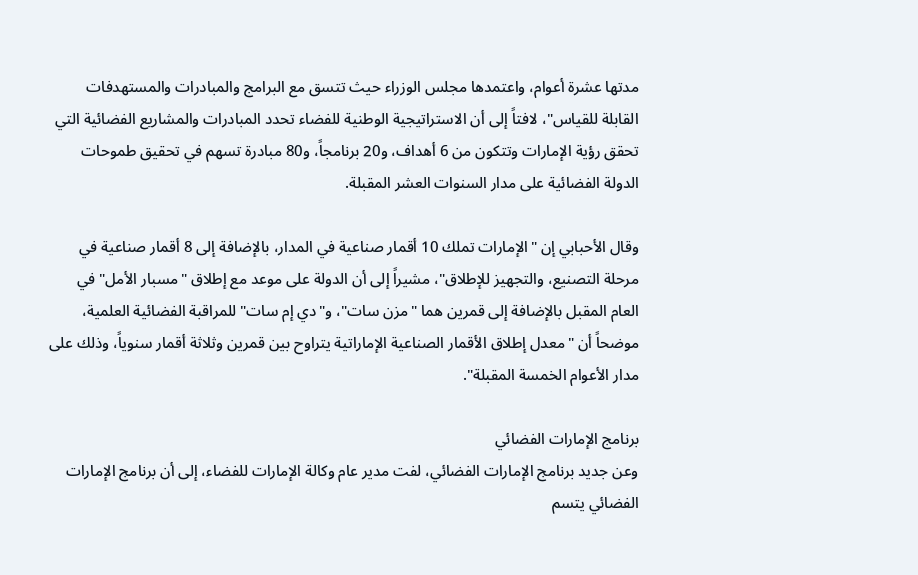مدتها عشرة أعوام، واعتمدها مجلس الوزراء حيث تتسق مع البرامج والمبادرات والمستهدفات القابلة للقياس"، لافتاً إلى أن الاستراتيجية الوطنية للفضاء تحدد المبادرات والمشاريع الفضائية التي تحقق رؤية الإمارات وتتكون من 6 أهداف، و20 برنامجاً، و80 مبادرة تسهم في تحقيق طموحات الدولة الفضائية على مدار السنوات العشر المقبلة.

وقال الأحبابي إن "الإمارات تملك 10 أقمار صناعية في المدار، بالإضافة إلى 8 أقمار صناعية في مرحلة التصنيع، والتجهيز للإطلاق"، مشيراً إلى أن الدولة على موعد مع إطلاق "مسبار الأمل" في العام المقبل بالإضافة إلى قمرين هما "مزن سات"، و"دي إم سات" للمراقبة الفضائية العلمية، موضحاً أن "معدل إطلاق الأقمار الصناعية الإماراتية يتراوح بين قمرين وثلاثة أقمار سنوياً، وذلك على مدار الأعوام الخمسة المقبلة".

برنامج الإمارات الفضائي
وعن جديد برنامج الإمارات الفضائي، لفت مدير عام وكالة الإمارات للفضاء، إلى أن برنامج الإمارات الفضائي يتسم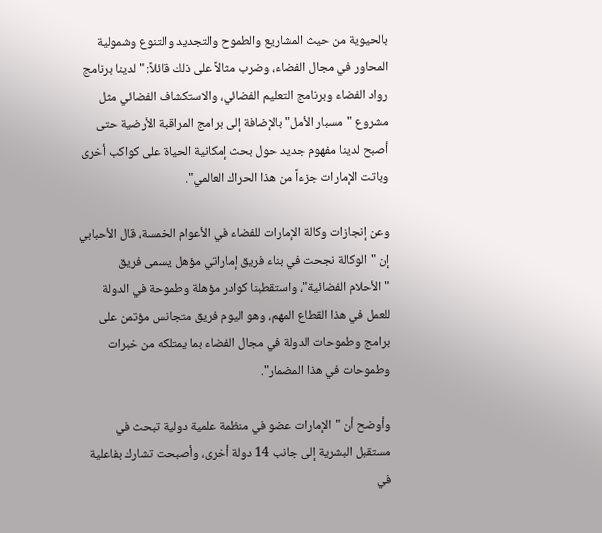بالحيوية من حيث المشاريع والطموح والتجديد والتنوع وشمولية المحاور في مجال الفضاء، وضرب مثالاً على ذلك قائلاً: "لدينا برنامج رواد الفضاء وبرنامج التعليم الفضائي، والاستكشاف الفضائي مثل مشروع "مسبار الأمل" بالإضافة إلى برامج المراقبة الأرضية حتى أصبح لدينا مفهوم جديد حول بحث إمكانية الحياة على كواكب أخرى وباتت الإمارات جزءاً من هذا الحراك العالمي".

وعن إنجازات وكالة الإمارات للفضاء في الأعوام الخمسة، قال الأحبابي إن "الوكالة نجحت في بناء فريق إماراتي مؤهل يسمى فريق "الأحلام الفضائية"، واستقطبنا كوادر مؤهلة وطموحة في الدولة للعمل في هذا القطاع المهم، وهو اليوم فريق متجانس مؤتمن على برامج وطموحات الدولة في مجال الفضاء بما يمتلكه من خبرات وطموحات في هذا المضمار".

وأوضح أن "الإمارات عضو في منظمة علمية دولية تبحث في مستقبل البشرية إلى جانب 14 دولة أخرى، وأصبحت تشارك بفاعلية في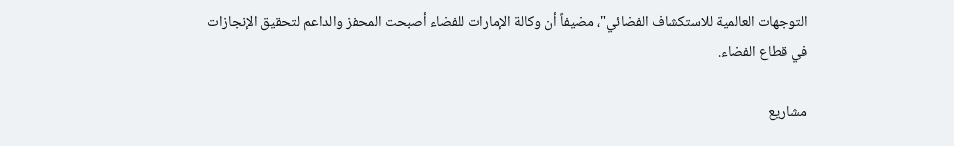التوجهات العالمية للاستكشاف الفضائي"، مضيفاً أن وكالة الإمارات للفضاء أصبحت المحفز والداعم لتحقيق الإنجازات في قطاع الفضاء.

مشاريع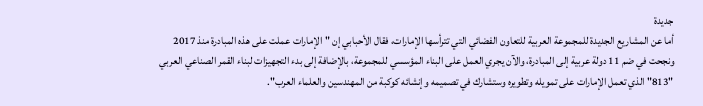جديدة
أما عن المشاريع الجديدة للمجموعة العربية للتعاون الفضائي التي تترأسها الإمارات، فقال الأحبابي إن "الإمارات عملت على هذه المبادرة منذ 2017 ونجحت في ضم 11 دولة عربية إلى المبادرة، والآن يجري العمل على البناء المؤسسي للمجموعة، بالإضافة إلى بدء التجهيزات لبناء القمر الصناعي العربي "813" الذي تعمل الإمارات على تمويله وتطويره وستشارك في تصميمه وإنشائه كوكبة من المهندسين والعلماء العرب".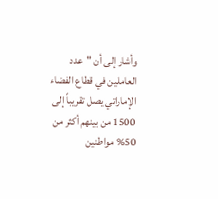وأشار إلى أن "عدد العاملين في قطاع الفضاء الإماراتي يصل تقريباً إلى 1500 من بينهم أكثر من 50% مواطنين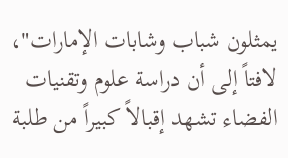يمثلون شباب وشابات الإمارات"، لافتاً إلى أن دراسة علوم وتقنيات الفضاء تشهد إقبالاً كبيراً من طلبة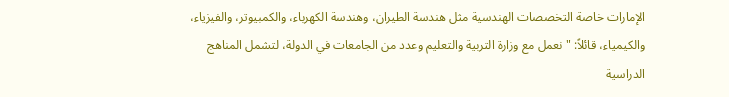الإمارات خاصة التخصصات الهندسية مثل هندسة الطيران، وهندسة الكهرباء، والكمبيوتر، والفيزياء، والكيمياء، قائلاً: "نعمل مع وزارة التربية والتعليم وعدد من الجامعات في الدولة، لتشمل المناهج الدراسية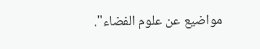مواضيع عن علوم الفضاء".